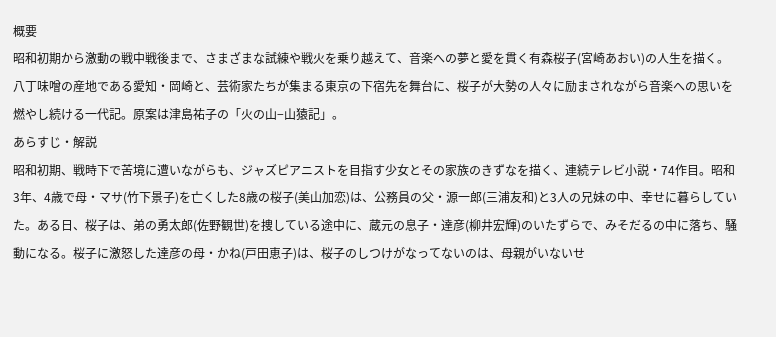概要
昭和初期から激動の戦中戦後まで、さまざまな試練や戦火を乗り越えて、音楽への夢と愛を貫く有森桜子(宮崎あおい)の人生を描く。八丁味噌の産地である愛知・岡崎と、芸術家たちが集まる東京の下宿先を舞台に、桜子が大勢の人々に励まされながら音楽への思いを燃やし続ける一代記。原案は津島祐子の「火の山−山猿記」。
あらすじ・解説
昭和初期、戦時下で苦境に遭いながらも、ジャズピアニストを目指す少女とその家族のきずなを描く、連続テレビ小説・74作目。昭和3年、4歳で母・マサ(竹下景子)を亡くした8歳の桜子(美山加恋)は、公務員の父・源一郎(三浦友和)と3人の兄妹の中、幸せに暮らしていた。ある日、桜子は、弟の勇太郎(佐野観世)を捜している途中に、蔵元の息子・達彦(柳井宏輝)のいたずらで、みそだるの中に落ち、騒動になる。桜子に激怒した達彦の母・かね(戸田恵子)は、桜子のしつけがなってないのは、母親がいないせ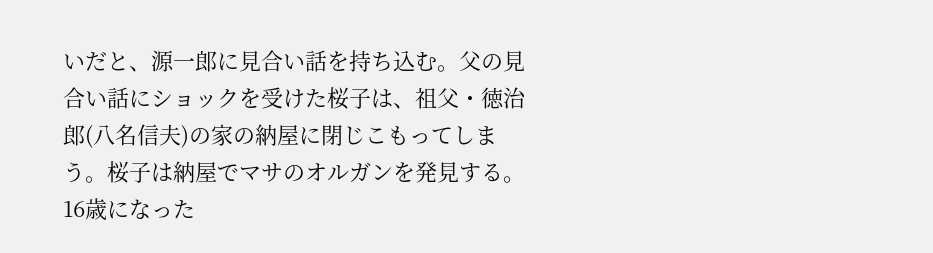いだと、源一郎に見合い話を持ち込む。父の見合い話にショックを受けた桜子は、祖父・徳治郎(八名信夫)の家の納屋に閉じこもってしまう。桜子は納屋でマサのオルガンを発見する。16歳になった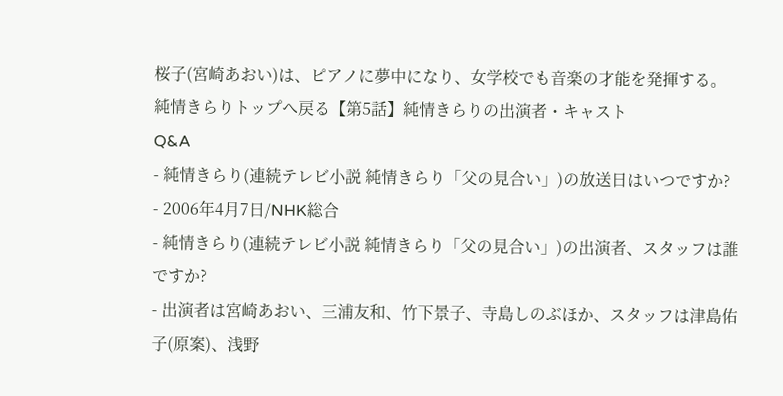桜子(宮崎あおい)は、ピアノに夢中になり、女学校でも音楽の才能を発揮する。
純情きらりトップへ戻る【第5話】純情きらりの出演者・キャスト
Q&A
- 純情きらり(連続テレビ小説 純情きらり「父の見合い」)の放送日はいつですか?
- 2006年4月7日/NHK総合
- 純情きらり(連続テレビ小説 純情きらり「父の見合い」)の出演者、スタッフは誰ですか?
- 出演者は宮崎あおい、三浦友和、竹下景子、寺島しのぶほか、スタッフは津島佑子(原案)、浅野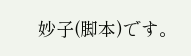妙子(脚本)です。